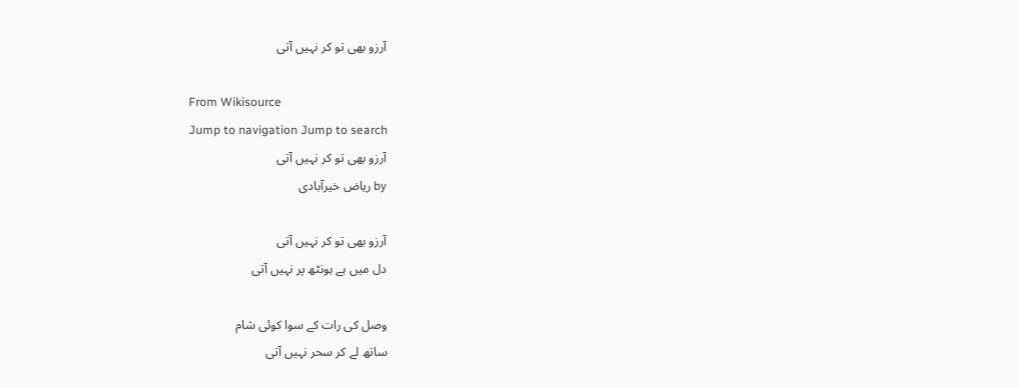آرزو بھی تو کر نہیں آتی

From Wikisource
Jump to navigation Jump to search
آرزو بھی تو کر نہیں آتی
by ریاض خیرآبادی

آرزو بھی تو کر نہیں آتی
دل میں ہے ہونٹھ پر نہیں آتی

وصل کی رات کے سوا کوئی شام
ساتھ لے کر سحر نہیں آتی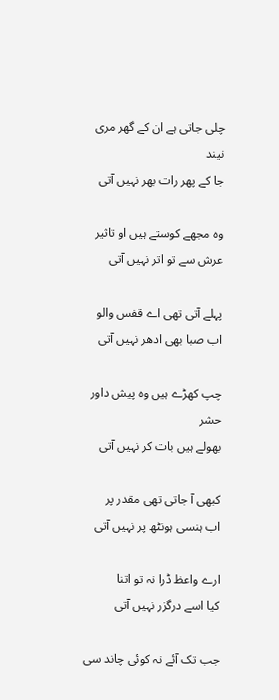چلی جاتی ہے ان کے گھر مری نیند
جا کے پھر رات بھر نہیں آتی

وہ مجھے کوستے ہیں او تاثیر
عرش سے تو اتر نہیں آتی

پہلے آتی تھی اے قفس والو
اب صبا بھی ادھر نہیں آتی

چپ کھڑے ہیں وہ پیش داور حشر
بھولے ہیں بات کر نہیں آتی

کبھی آ جاتی تھی مقدر پر
اب ہنسی ہونٹھ پر نہیں آتی

ارے واعظ ڈرا نہ تو اتنا
کیا اسے درگزر نہیں آتی

جب تک آئے نہ کوئی چاند سی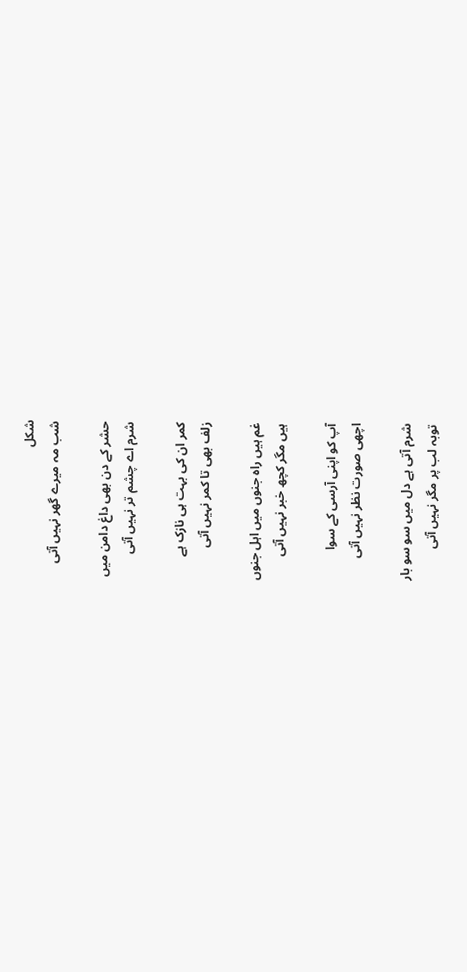شکل
شب مہ میرے گھر نہیں آتی

حشر کے دن بھی داغ دامن میں
شرم اے چشم تر نہیں آتی

کمر ان کی بہت ہی نازک ہے
زلف بھی تا کمر نہیں آتی

غم ہیں راہ جنوں میں اہل جنوں
ہیں مگر کچھ خبر نہیں آتی

آپ کو اپنی آرسی کے سوا
اچھی صورت نظر نہیں آتی

شرم آتی ہے دل میں سو سو بار
توبہ لب پر مگر نہیں آتی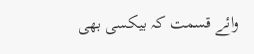وائے قسمت کہ بیکسی بھی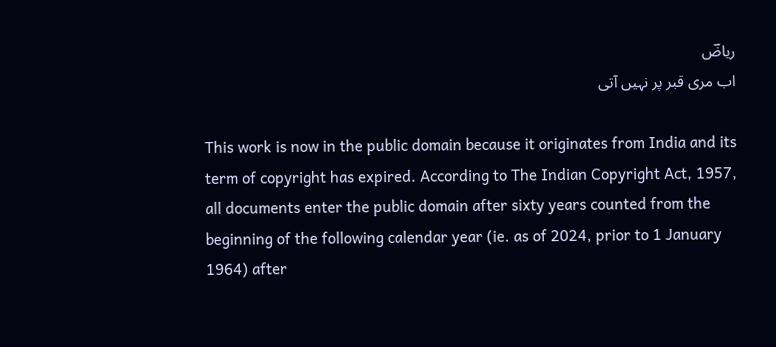ریاضؔ
اب مری قبر پر نہیں آتی

This work is now in the public domain because it originates from India and its term of copyright has expired. According to The Indian Copyright Act, 1957, all documents enter the public domain after sixty years counted from the beginning of the following calendar year (ie. as of 2024, prior to 1 January 1964) after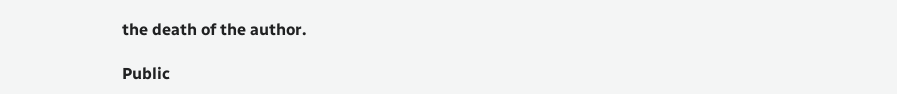the death of the author.

Public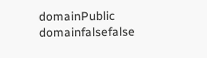domainPublic domainfalsefalse